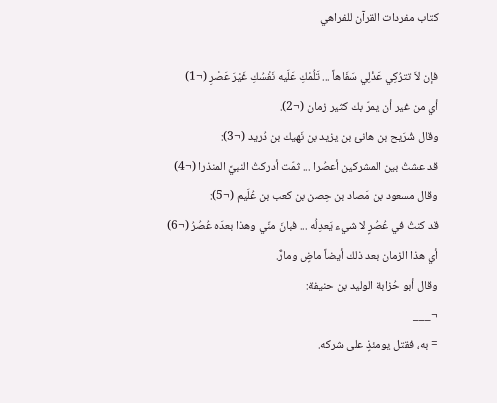كتاب مفردات القرآن للفراهي

فإن لاَ تترُكِي عَذْلِي سَفَاهاً ... تَلُمْكِ عَلَيه نَفْسُكِ غَيْرَ عَصْرِ (¬1)
أي من غير أن يمرّ بك كثير زمان (¬2).
وقال شُرَيح بن هانئ بن يزيد بن نَهيك بن دُريد (¬3):
قد عشتُ بين المشركين أعصُرا ... ثمّت أدركتُ النبيَّ المنذرا (¬4)
وقال مسعود بن مَصاد بن حِصن بن كعب بن عُلَيم (¬5):
قد كنتُ في عُصُرٍ لا شيء يَعدِلُه ... فبانَ منّي وهذا بعدَه عُصُرُ (¬6)
أي هذا الزمان بعد ذلك أيضاً ماضٍ ومارٌّ.
وقال أبو حُزابة الوليد بن حنيفة:
¬___
= به، فقتل يومئذٍ على شركه.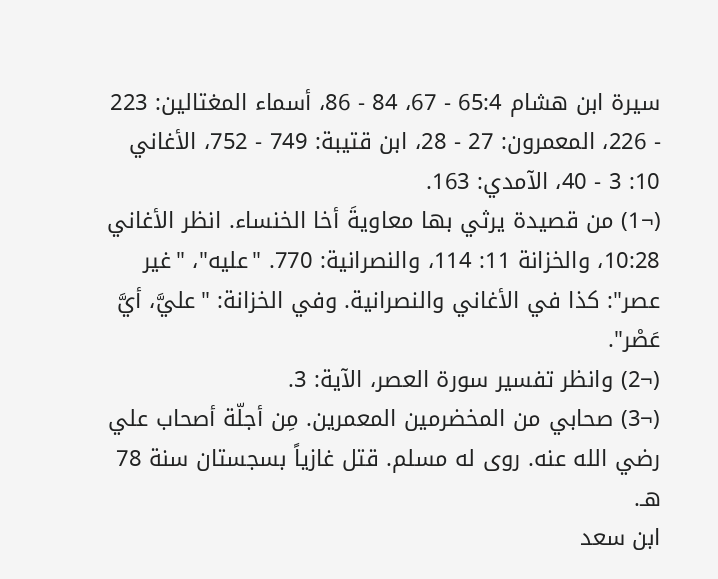سيرة ابن هشام 65:4 - 67، 84 - 86، أسماء المغتالين: 223 - 226، المعمرون: 27 - 28، ابن قتيبة: 749 - 752، الأغاني 10: 3 - 40، الآمدي: 163.
(¬1) من قصيدة يرثي بها معاويةَ أخا الخنساء. انظر الأغاني 10:28، والخزانة 11: 114، والنصرانية: 770. "عليه"، "غير عصر": كذا في الأغاني والنصرانية. وفي الخزانة: "عليَّ، أيَّ عَصْر".
(¬2) وانظر تفسير سورة العصر، الآية: 3.
(¬3) صحابي من المخضرمين المعمرين. مِن أجلّة أصحاب علي رضي الله عنه. روى له مسلم. قتل غازياً بسجستان سنة 78 هـ.
ابن سعد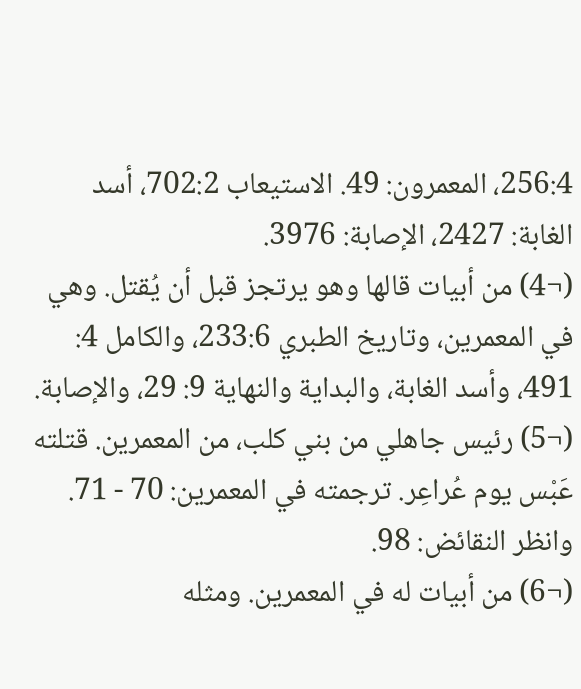256:4، المعمرون: 49. الاستيعاب 702:2، أسد الغابة: 2427، الإصابة: 3976.
(¬4) من أبيات قالها وهو يرتجز قبل أن يُقتل. وهي في المعمرين، وتاريخ الطبري 233:6، والكامل 4: 491، وأسد الغابة، والبداية والنهاية 9: 29، والإصابة.
(¬5) رئيس جاهلي من بني كلب، من المعمرين. قتلته عَبْس يوم عُراعِر. ترجمته في المعمرين: 70 - 71. وانظر النقائض: 98.
(¬6) من أبيات له في المعمرين. ومثله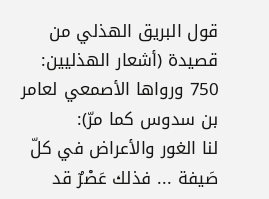قول البريق الهذلي من قصيدة (أشعار الهذليين: 750 ورواها الأصمعي لعامر بن سدوس كما مرّ):
لنا الغور والأعراض في كلّ صَيفة ... فذلك عَصْرٌ قد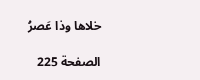خلاها وذا عَصرُ

الصفحة 225